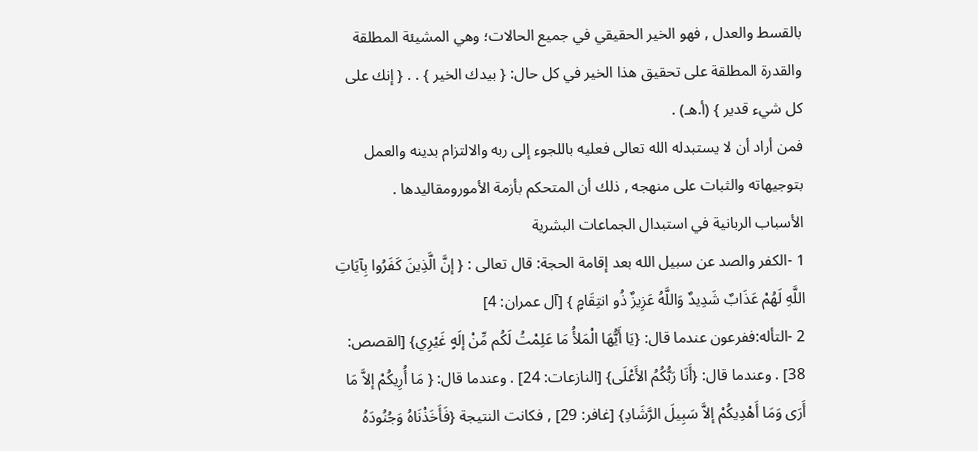بالقسط والعدل , فهو الخير الحقيقي في جميع الحالات؛ وهي المشيئة المطلقة والقدرة المطلقة على تحقيق هذا الخير في كل حال: { بيدك الخير } . . { إنك على كل شيء قدير } (أ.هـ) .
فمن أراد أن لا يستبدله الله تعالى فعليه باللجوء إلى ربه والالتزام بدينه والعمل بتوجيهاته والثبات على منهجه , ذلك أن المتحكم بأزمة الأمورومقاليدها .
الأسباب الربانية في استبدال الجماعات البشرية
1 -الكفر والصد عن سبيل الله بعد إقامة الحجة: قال تعالى : { إنَّ الَّذِينَ كَفَرُوا بِآيَاتِ اللَّهِ لَهُمْ عَذَابٌ شَدِيدٌ وَاللَّهُ عَزِيزٌ ذُو انتِقَامٍ } [آل عمران: 4]
2 -التأله:ففرعون عندما قال: {يَا أَيُّهَا الْمَلأُ مَا عَلِمْتُ لَكُم مِّنْ إلَهٍ غَيْرِي} [القصص: 38] . وعندما قال: {أَنَا رَبُّكُمُ الأَعْلَى} [النازعات: 24] . وعندما قال: { مَا أُرِيكُمْ إلاَّ مَا أَرَى وَمَا أَهْدِيكُمْ إلاَّ سَبِيلَ الرَّشَادِ} [غافر: 29] , فكانت النتيجة {فَأَخَذْنَاهُ وَجُنُودَهُ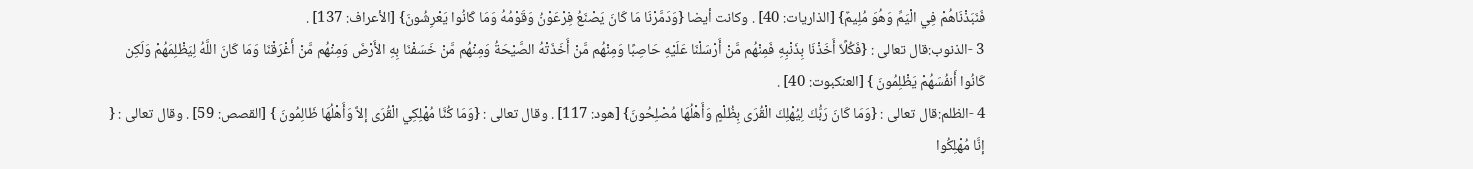فَنَبَذْنَاهُمْ فِي الْيَمِّ وَهُوَ مُلِيمٌ} [الذاريات: 40] . وكانت أيضا {وَدَمَّرْنَا مَا كَانَ يَصْنَعُ فِرْعَوْنُ وَقَوْمُهُ وَمَا كَانُوا يَعْرِشُونَ} [الأعراف: 137] .
3 -الذنوب:قال تعالى : {فَكُلًاّ أَخَذْنَا بِذَنْبِهِ فَمِنْهُم مَّنْ أَرْسَلْنَا عَلَيْهِ حَاصِبًا وَمِنْهُم مَّنْ أَخَذَتْهُ الصَّيْحَةُ وَمِنْهُم مَّنْ خَسَفْنَا بِهِ الأَرْضَ وَمِنْهُم مَّنْ أَغْرَقْنَا وَمَا كَانَ اللَّهُ لِيَظْلِمَهُمْ وَلَكِن كَانُوا أَنفُسَهُمْ يَظْلِمُونَ } [العنكبوت: 40] .
4 -الظلم:قال تعالى : {وَمَا كَانَ رَبُّكَ لِيُهْلِكَ الْقُرَى بِظُلْمٍ وَأَهْلُهَا مُصْلِحُونَ} [هود: 117] . وقال تعالى : {وَمَا كُنَّا مُهْلِكِي الْقُرَى إلاَّ وَأَهْلُهَا ظَالِمُونَ } [القصص: 59] . وقال تعالى : { إنَّا مُهْلِكُوا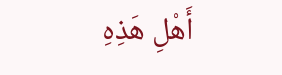أَهْلِ هَذِهِ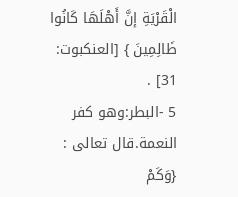الْقَرْيَةِ إنَّ أَهْلَهَا كَانُوا ظَالِمِينَ } [العنكبوت: 31] .
5 -البطر:وهو كفر النعمة.قال تعالى : {وَكَمْ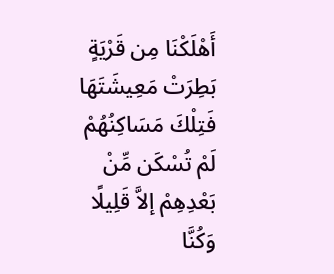أَهْلَكْنَا مِن قَرْيَةٍ بَطِرَتْ مَعِيشَتَهَا فَتِلْكَ مَسَاكِنُهُمْ لَمْ تُسْكَن مِّنْ بَعْدِهِمْ إلاَّ قَلِيلًا وَكُنَّا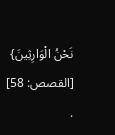نَحْنُ الْوَارِثِينَ} [القصص: 58] .